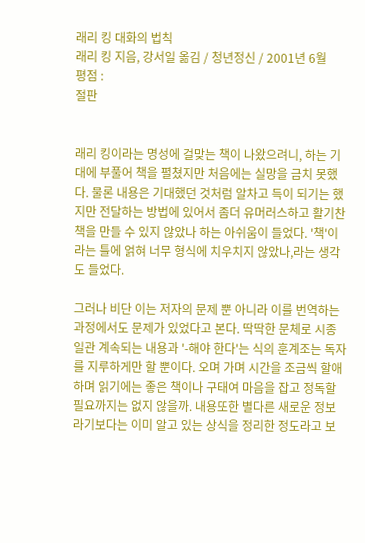래리 킹 대화의 법칙
래리 킹 지음, 강서일 옮김 / 청년정신 / 2001년 6월
평점 :
절판


래리 킹이라는 명성에 걸맞는 책이 나왔으려니, 하는 기대에 부풀어 책을 펼쳤지만 처음에는 실망을 금치 못했다. 물론 내용은 기대했던 것처럼 알차고 득이 되기는 했지만 전달하는 방법에 있어서 좀더 유머러스하고 활기찬 책을 만들 수 있지 않았나 하는 아쉬움이 들었다. '책'이라는 틀에 얽혀 너무 형식에 치우치지 않았나,라는 생각도 들었다.

그러나 비단 이는 저자의 문제 뿐 아니라 이를 번역하는 과정에서도 문제가 있었다고 본다. 딱딱한 문체로 시종일관 계속되는 내용과 '-해야 한다'는 식의 훈계조는 독자를 지루하게만 할 뿐이다. 오며 가며 시간을 조금씩 할애하며 읽기에는 좋은 책이나 구태여 마음을 잡고 정독할 필요까지는 없지 않을까. 내용또한 별다른 새로운 정보라기보다는 이미 알고 있는 상식을 정리한 정도라고 보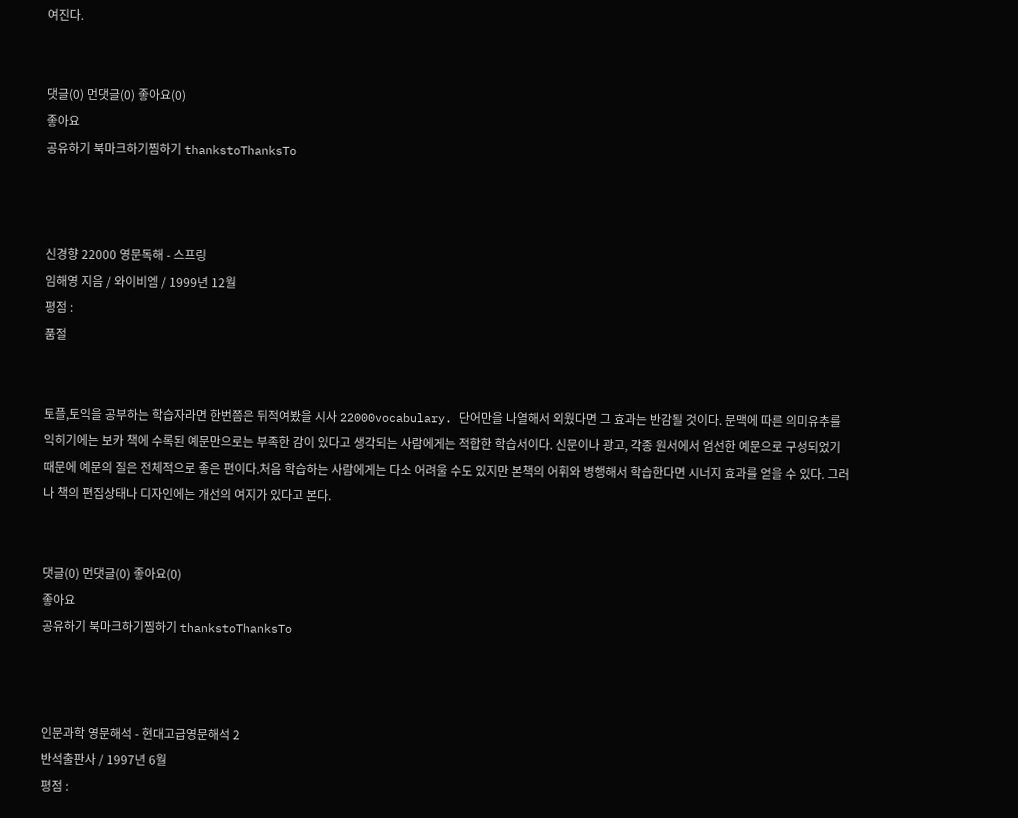여진다.


댓글(0) 먼댓글(0) 좋아요(0)
좋아요
공유하기 북마크하기찜하기 thankstoThanksTo



신경향 22000 영문독해 - 스프링
임해영 지음 / 와이비엠 / 1999년 12월
평점 :
품절


토플,토익을 공부하는 학습자라면 한번쯤은 뒤적여봤을 시사 22000vocabulary. 단어만을 나열해서 외웠다면 그 효과는 반감될 것이다. 문맥에 따른 의미유추를 익히기에는 보카 책에 수록된 예문만으로는 부족한 감이 있다고 생각되는 사람에게는 적합한 학습서이다. 신문이나 광고, 각종 원서에서 엄선한 예문으로 구성되었기 때문에 예문의 질은 전체적으로 좋은 편이다.처음 학습하는 사람에게는 다소 어려울 수도 있지만 본책의 어휘와 병행해서 학습한다면 시너지 효과를 얻을 수 있다. 그러나 책의 편집상태나 디자인에는 개선의 여지가 있다고 본다.


댓글(0) 먼댓글(0) 좋아요(0)
좋아요
공유하기 북마크하기찜하기 thankstoThanksTo



인문과학 영문해석 - 현대고급영문해석 2
반석출판사 / 1997년 6월
평점 :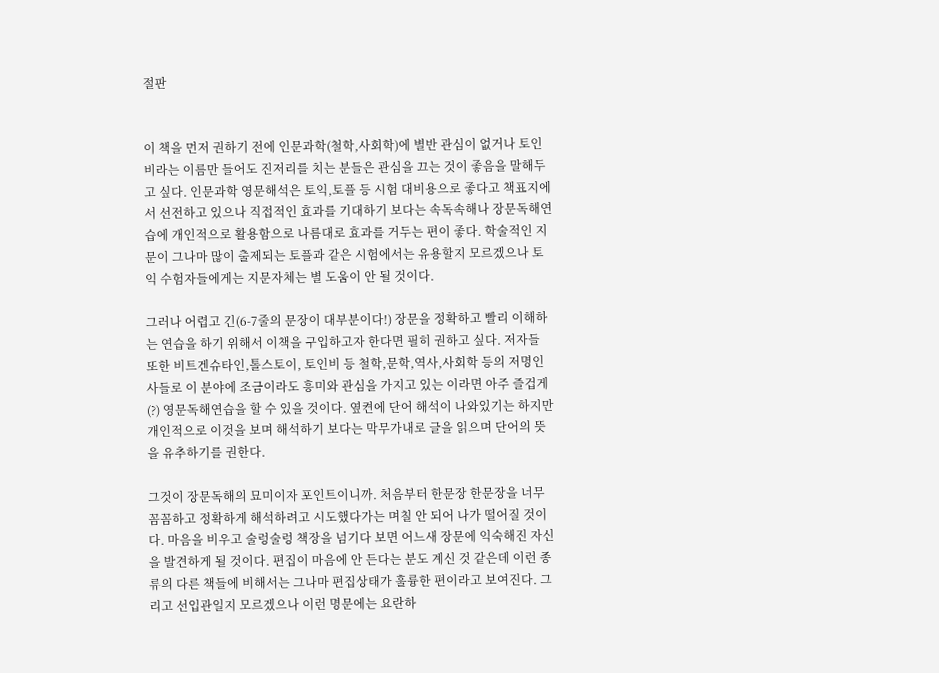절판


이 책을 먼저 권하기 전에 인문과학(철학,사회학)에 별반 관심이 없거나 토인비라는 이름만 들어도 진저리를 치는 분들은 관심을 끄는 것이 좋음을 말해두고 싶다. 인문과학 영문해석은 토익,토플 등 시험 대비용으로 좋다고 책표지에서 선전하고 있으나 직접적인 효과를 기대하기 보다는 속독속해나 장문독해연습에 개인적으로 활용함으로 나름대로 효과를 거두는 편이 좋다. 학술적인 지문이 그나마 많이 출제되는 토플과 같은 시험에서는 유용할지 모르겠으나 토익 수험자들에게는 지문자체는 별 도움이 안 될 것이다.

그러나 어렵고 긴(6-7줄의 문장이 대부분이다!) 장문을 정확하고 빨리 이해하는 연습을 하기 위해서 이책을 구입하고자 한다면 필히 권하고 싶다. 저자들 또한 비트겐슈타인,톨스토이, 토인비 등 철학,문학,역사,사회학 등의 저명인사들로 이 분야에 조금이라도 흥미와 관심을 가지고 있는 이라면 아주 즐겁게(?) 영문독해연습을 할 수 있을 것이다. 옆켠에 단어 해석이 나와있기는 하지만 개인적으로 이것을 보며 해석하기 보다는 막무가내로 글을 읽으며 단어의 뜻을 유추하기를 권한다.

그것이 장문독해의 묘미이자 포인트이니까. 처음부터 한문장 한문장을 너무 꼼꼼하고 정확하게 해석하려고 시도했다가는 며칠 안 되어 나가 떨어질 것이다. 마음을 비우고 술렁술렁 책장을 넘기다 보면 어느새 장문에 익숙해진 자신을 발견하게 될 것이다. 편집이 마음에 안 든다는 분도 계신 것 같은데 이런 종류의 다른 책들에 비해서는 그나마 편집상태가 훌륭한 편이라고 보여진다. 그리고 선입관일지 모르겠으나 이런 명문에는 요란하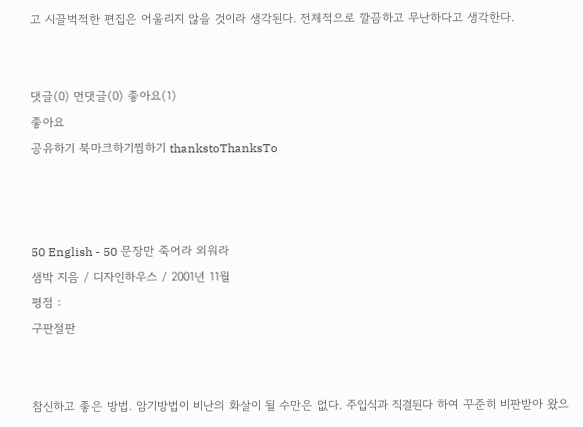고 시끌벅적한 편집은 어울리지 않을 것이라 생각된다. 전체적으로 깔끔하고 무난하다고 생각한다.


댓글(0) 먼댓글(0) 좋아요(1)
좋아요
공유하기 북마크하기찜하기 thankstoThanksTo



50 English - 50 문장만 죽어라 외워라
샘박 지음 / 디자인하우스 / 2001년 11월
평점 :
구판절판


참신하고 좋은 방법. 암기방법이 비난의 화살이 될 수만은 없다. 주입식과 직결된다 하여 꾸준히 비판받아 왔으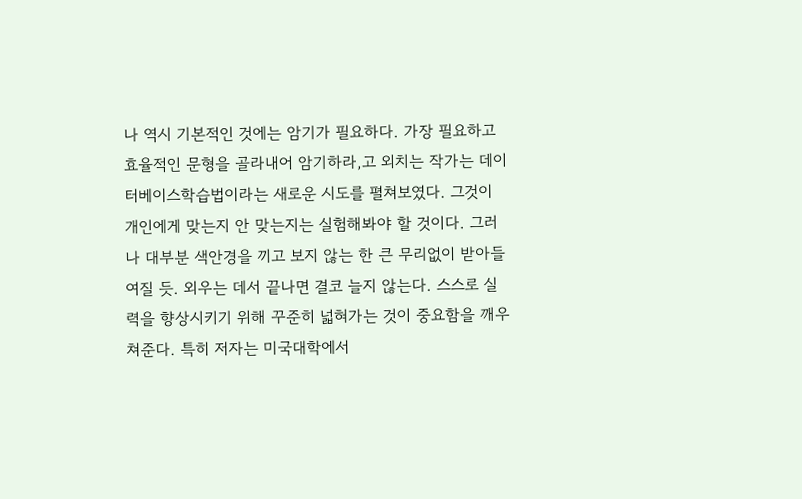나 역시 기본적인 것에는 암기가 필요하다. 가장 필요하고 효율적인 문형을 골라내어 암기하라,고 외치는 작가는 데이터베이스학습법이라는 새로운 시도를 펼쳐보였다. 그것이 개인에게 맞는지 안 맞는지는 실험해봐야 할 것이다. 그러나 대부분 색안경을 끼고 보지 않는 한 큰 무리없이 받아들여질 듯. 외우는 데서 끝나면 결코 늘지 않는다. 스스로 실력을 향상시키기 위해 꾸준히 넓혀가는 것이 중요함을 깨우쳐준다. 특히 저자는 미국대학에서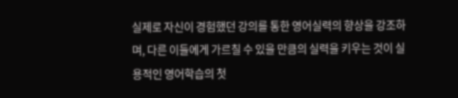실제로 자신이 경험했던 강의를 통한 영어실력의 향상을 강조하며, 다른 이들에게 가르칠 수 있을 만큼의 실력을 키우는 것이 실용적인 영어학습의 첫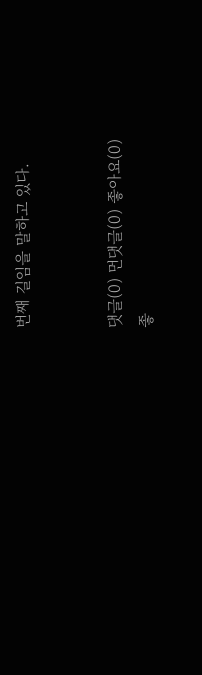번째 길임을 말하고 있다.


댓글(0) 먼댓글(0) 좋아요(0)
좋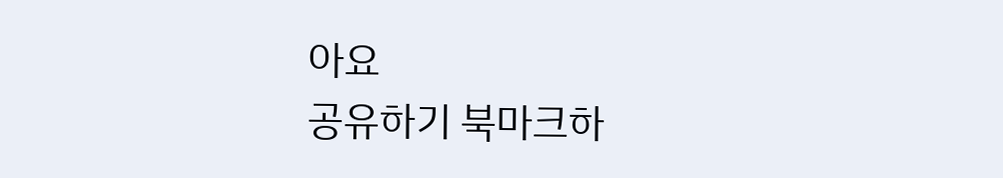아요
공유하기 북마크하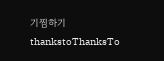기찜하기 thankstoThanksTo